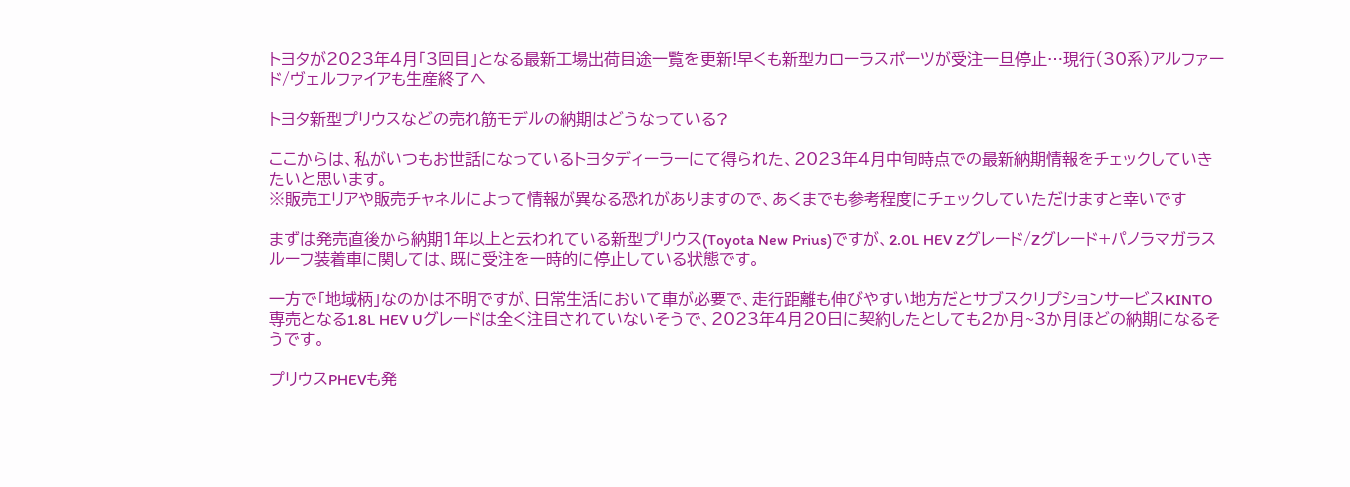トヨタが2023年4月「3回目」となる最新工場出荷目途一覧を更新!早くも新型カローラスポーツが受注一旦停止…現行(30系)アルファード/ヴェルファイアも生産終了へ

トヨタ新型プリウスなどの売れ筋モデルの納期はどうなっている?

ここからは、私がいつもお世話になっているトヨタディーラーにて得られた、2023年4月中旬時点での最新納期情報をチェックしていきたいと思います。
※販売エリアや販売チャネルによって情報が異なる恐れがありますので、あくまでも参考程度にチェックしていただけますと幸いです

まずは発売直後から納期1年以上と云われている新型プリウス(Toyota New Prius)ですが、2.0L HEV Zグレード/Zグレード+パノラマガラスルーフ装着車に関しては、既に受注を一時的に停止している状態です。

一方で「地域柄」なのかは不明ですが、日常生活において車が必要で、走行距離も伸びやすい地方だとサブスクリプションサービスKINTO専売となる1.8L HEV Uグレードは全く注目されていないそうで、2023年4月20日に契約したとしても2か月~3か月ほどの納期になるそうです。

プリウスPHEVも発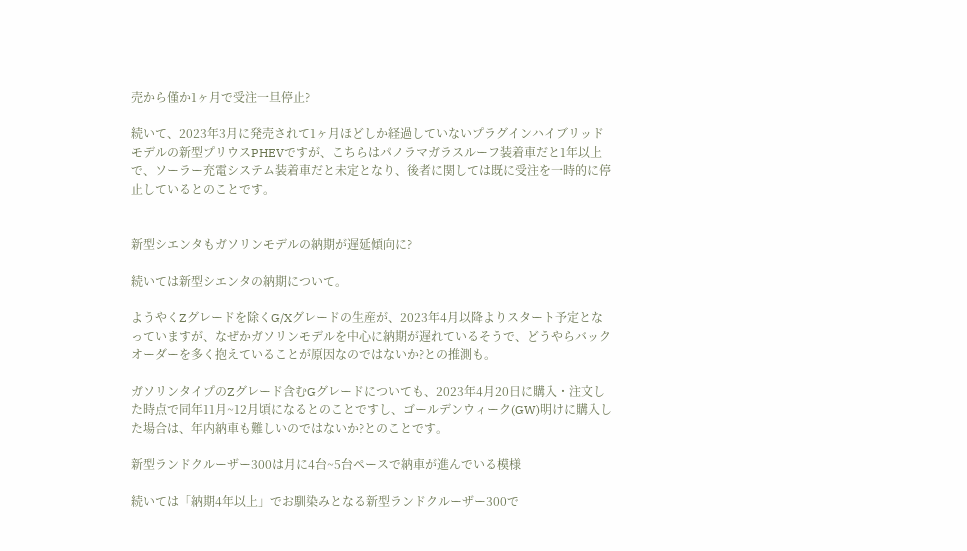売から僅か1ヶ月で受注一旦停止?

続いて、2023年3月に発売されて1ヶ月ほどしか経過していないプラグインハイブリッドモデルの新型プリウスPHEVですが、こちらはパノラマガラスルーフ装着車だと1年以上で、ソーラー充電システム装着車だと未定となり、後者に関しては既に受注を一時的に停止しているとのことです。


新型シエンタもガソリンモデルの納期が遅延傾向に?

続いては新型シエンタの納期について。

ようやくZグレードを除くG/Xグレードの生産が、2023年4月以降よりスタート予定となっていますが、なぜかガソリンモデルを中心に納期が遅れているそうで、どうやらバックオーダーを多く抱えていることが原因なのではないか?との推測も。

ガソリンタイプのZグレード含むGグレードについても、2023年4月20日に購入・注文した時点で同年11月~12月頃になるとのことですし、ゴールデンウィーク(GW)明けに購入した場合は、年内納車も難しいのではないか?とのことです。

新型ランドクルーザー300は月に4台~5台ペースで納車が進んでいる模様

続いては「納期4年以上」でお馴染みとなる新型ランドクルーザー300で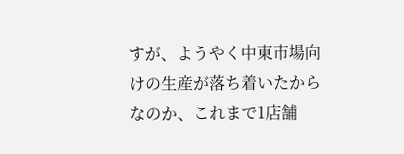すが、ようやく中東市場向けの生産が落ち着いたからなのか、これまで1店舗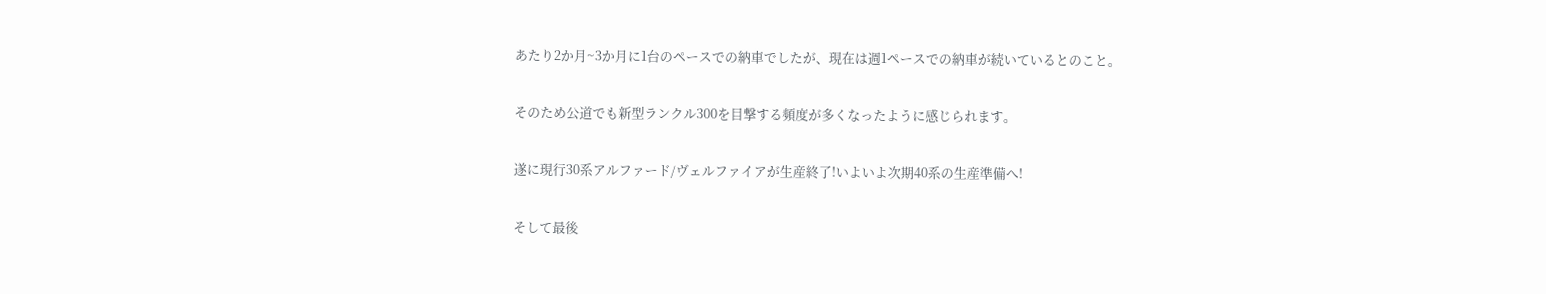あたり2か月~3か月に1台のペースでの納車でしたが、現在は週1ペースでの納車が続いているとのこと。

そのため公道でも新型ランクル300を目撃する頻度が多くなったように感じられます。

遂に現行30系アルファード/ヴェルファイアが生産終了!いよいよ次期40系の生産準備へ!

そして最後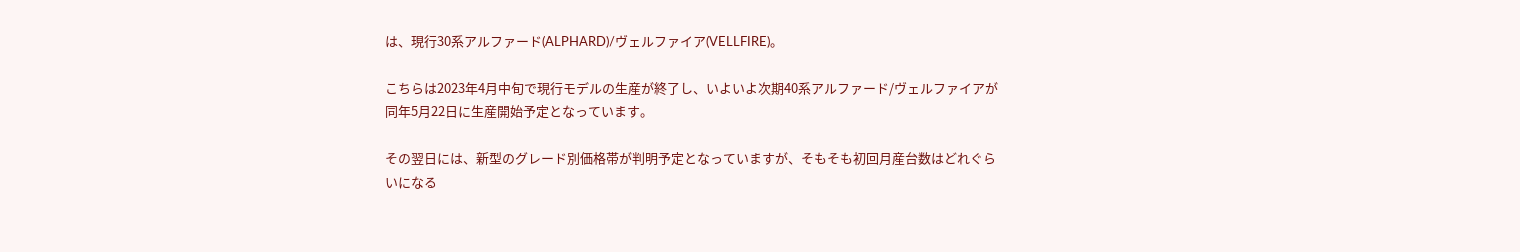は、現行30系アルファード(ALPHARD)/ヴェルファイア(VELLFIRE)。

こちらは2023年4月中旬で現行モデルの生産が終了し、いよいよ次期40系アルファード/ヴェルファイアが同年5月22日に生産開始予定となっています。

その翌日には、新型のグレード別価格帯が判明予定となっていますが、そもそも初回月産台数はどれぐらいになる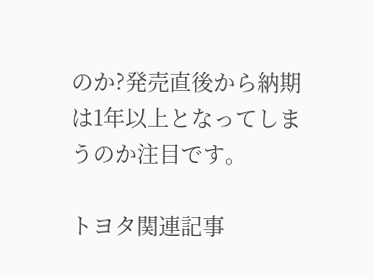のか?発売直後から納期は1年以上となってしまうのか注目です。

トヨタ関連記事